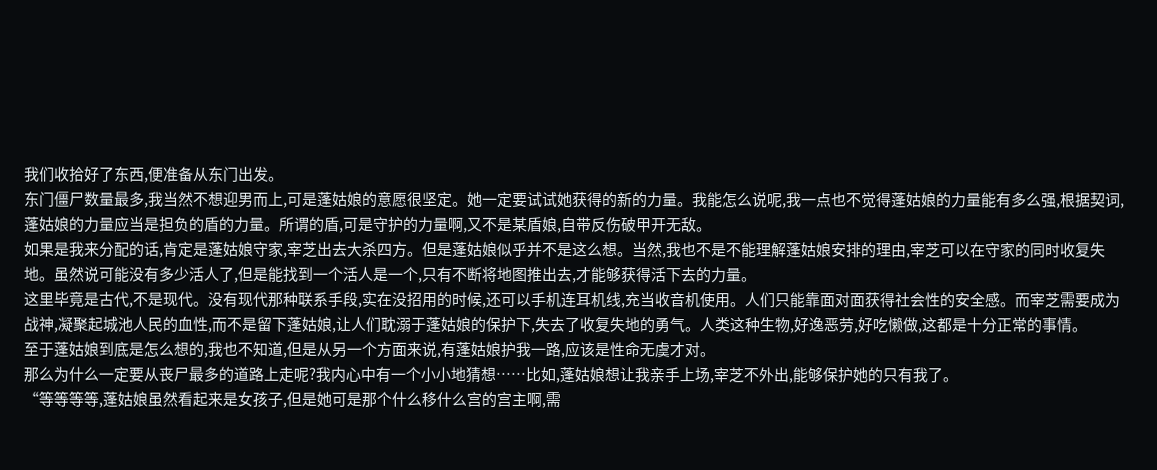我们收拾好了东西,便准备从东门出发。
东门僵尸数量最多,我当然不想迎男而上,可是蓬姑娘的意愿很坚定。她一定要试试她获得的新的力量。我能怎么说呢,我一点也不觉得蓬姑娘的力量能有多么强,根据契词,蓬姑娘的力量应当是担负的盾的力量。所谓的盾,可是守护的力量啊,又不是某盾娘,自带反伤破甲开无敌。
如果是我来分配的话,肯定是蓬姑娘守家,宰芝出去大杀四方。但是蓬姑娘似乎并不是这么想。当然,我也不是不能理解蓬姑娘安排的理由,宰芝可以在守家的同时收复失地。虽然说可能没有多少活人了,但是能找到一个活人是一个,只有不断将地图推出去,才能够获得活下去的力量。
这里毕竟是古代,不是现代。没有现代那种联系手段,实在没招用的时候,还可以手机连耳机线,充当收音机使用。人们只能靠面对面获得社会性的安全感。而宰芝需要成为战神,凝聚起城池人民的血性,而不是留下蓬姑娘,让人们耽溺于蓬姑娘的保护下,失去了收复失地的勇气。人类这种生物,好逸恶劳,好吃懒做,这都是十分正常的事情。
至于蓬姑娘到底是怎么想的,我也不知道,但是从另一个方面来说,有蓬姑娘护我一路,应该是性命无虞才对。
那么为什么一定要从丧尸最多的道路上走呢?我内心中有一个小小地猜想……比如,蓬姑娘想让我亲手上场,宰芝不外出,能够保护她的只有我了。
“等等等等,蓬姑娘虽然看起来是女孩子,但是她可是那个什么移什么宫的宫主啊,需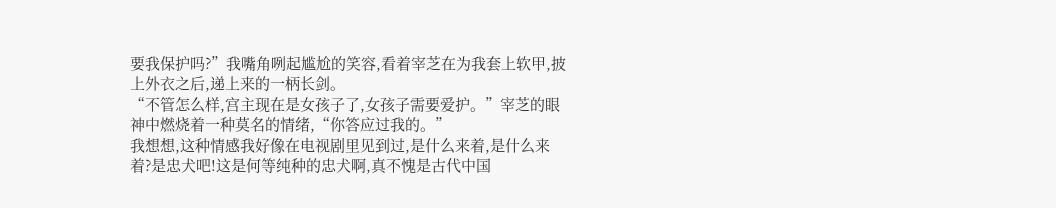要我保护吗?”我嘴角咧起尴尬的笑容,看着宰芝在为我套上软甲,披上外衣之后,递上来的一柄长剑。
“不管怎么样,宫主现在是女孩子了,女孩子需要爱护。”宰芝的眼神中燃烧着一种莫名的情绪,“你答应过我的。”
我想想,这种情感我好像在电视剧里见到过,是什么来着,是什么来着?是忠犬吧!这是何等纯种的忠犬啊,真不愧是古代中国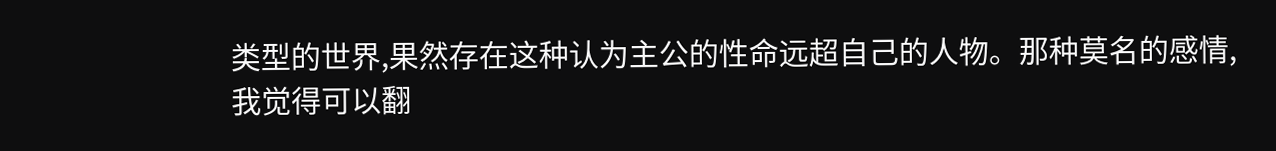类型的世界,果然存在这种认为主公的性命远超自己的人物。那种莫名的感情,我觉得可以翻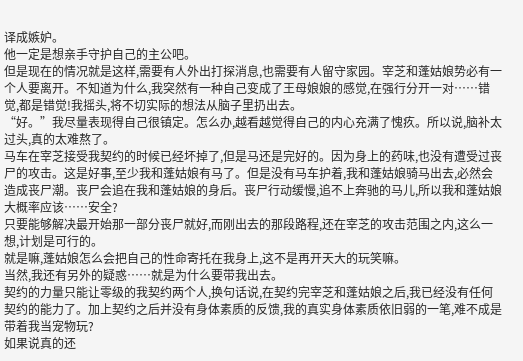译成嫉妒。
他一定是想亲手守护自己的主公吧。
但是现在的情况就是这样,需要有人外出打探消息,也需要有人留守家园。宰芝和蓬姑娘势必有一个人要离开。不知道为什么,我突然有一种自己变成了王母娘娘的感觉,在强行分开一对……错觉,都是错觉!我摇头,将不切实际的想法从脑子里扔出去。
“好。”我尽量表现得自己很镇定。怎么办,越看越觉得自己的内心充满了愧疚。所以说,脑补太过头,真的太难熬了。
马车在宰芝接受我契约的时候已经坏掉了,但是马还是完好的。因为身上的药味,也没有遭受过丧尸的攻击。这是好事,至少我和蓬姑娘有马了。但是没有马车护着,我和蓬姑娘骑马出去,必然会造成丧尸潮。丧尸会追在我和蓬姑娘的身后。丧尸行动缓慢,追不上奔驰的马儿,所以我和蓬姑娘大概率应该……安全?
只要能够解决最开始那一部分丧尸就好,而刚出去的那段路程,还在宰芝的攻击范围之内,这么一想,计划是可行的。
就是嘛,蓬姑娘怎么会把自己的性命寄托在我身上,这不是再开天大的玩笑嘛。
当然,我还有另外的疑惑……就是为什么要带我出去。
契约的力量只能让零级的我契约两个人,换句话说,在契约完宰芝和蓬姑娘之后,我已经没有任何契约的能力了。加上契约之后并没有身体素质的反馈,我的真实身体素质依旧弱的一笔,难不成是带着我当宠物玩?
如果说真的还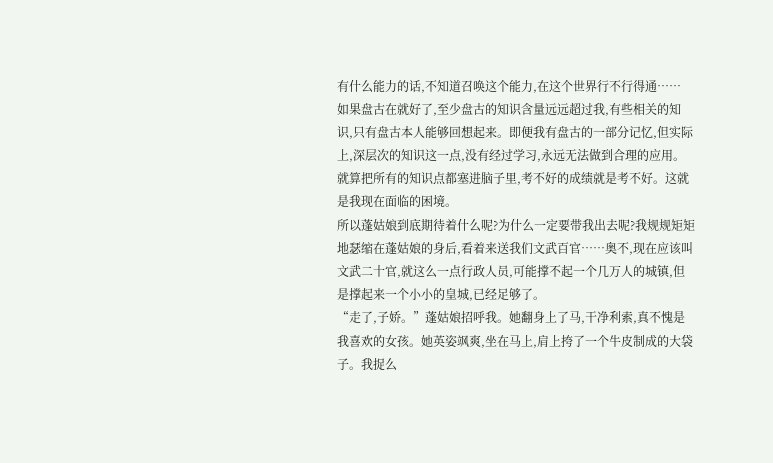有什么能力的话,不知道召唤这个能力,在这个世界行不行得通……
如果盘古在就好了,至少盘古的知识含量远远超过我,有些相关的知识,只有盘古本人能够回想起来。即便我有盘古的一部分记忆,但实际上,深层次的知识这一点,没有经过学习,永远无法做到合理的应用。
就算把所有的知识点都塞进脑子里,考不好的成绩就是考不好。这就是我现在面临的困境。
所以蓬姑娘到底期待着什么呢?为什么一定要带我出去呢?我规规矩矩地瑟缩在蓬姑娘的身后,看着来送我们文武百官……奥不,现在应该叫文武二十官,就这么一点行政人员,可能撑不起一个几万人的城镇,但是撑起来一个小小的皇城,已经足够了。
“走了,子娇。”蓬姑娘招呼我。她翻身上了马,干净利索,真不愧是我喜欢的女孩。她英姿飒爽,坐在马上,肩上挎了一个牛皮制成的大袋子。我捉么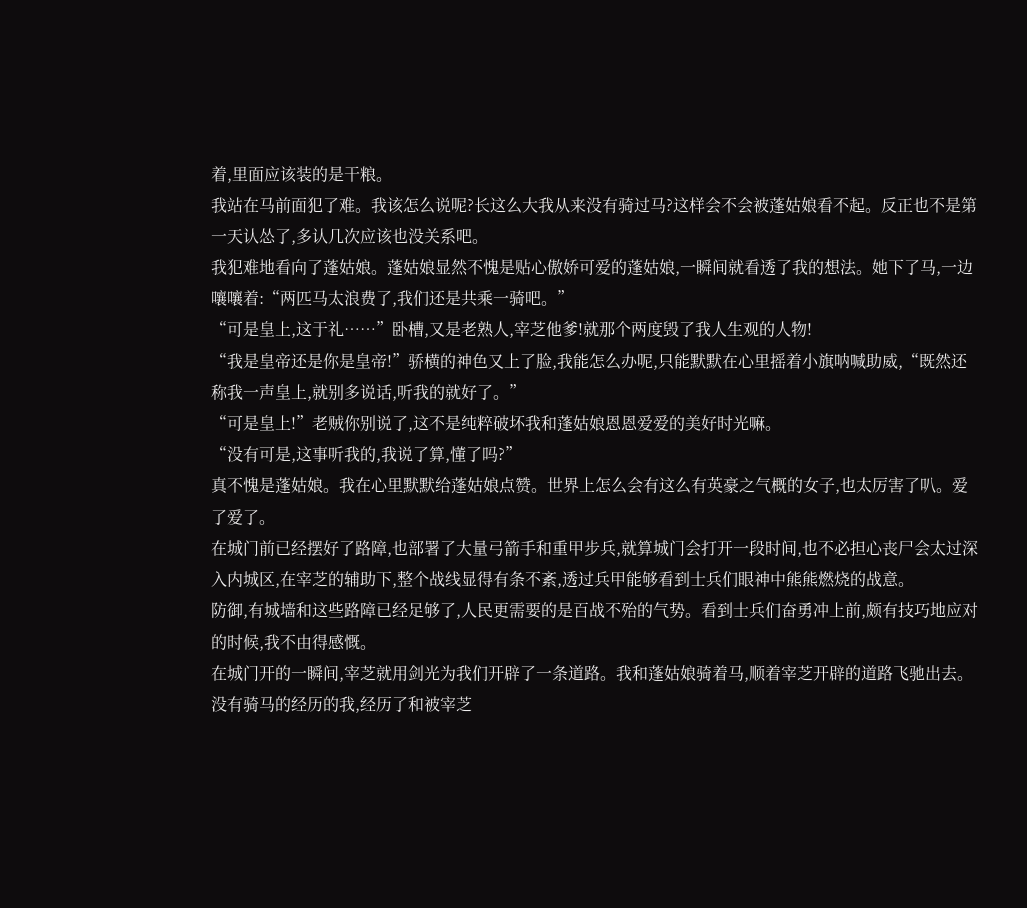着,里面应该装的是干粮。
我站在马前面犯了难。我该怎么说呢?长这么大我从来没有骑过马?这样会不会被蓬姑娘看不起。反正也不是第一天认怂了,多认几次应该也没关系吧。
我犯难地看向了蓬姑娘。蓬姑娘显然不愧是贴心傲娇可爱的蓬姑娘,一瞬间就看透了我的想法。她下了马,一边嚷嚷着:“两匹马太浪费了,我们还是共乘一骑吧。”
“可是皇上,这于礼……”卧槽,又是老熟人,宰芝他爹!就那个两度毁了我人生观的人物!
“我是皇帝还是你是皇帝!”骄横的神色又上了脸,我能怎么办呢,只能默默在心里摇着小旗呐喊助威,“既然还称我一声皇上,就别多说话,听我的就好了。”
“可是皇上!”老贼你别说了,这不是纯粹破坏我和蓬姑娘恩恩爱爱的美好时光嘛。
“没有可是,这事听我的,我说了算,懂了吗?”
真不愧是蓬姑娘。我在心里默默给蓬姑娘点赞。世界上怎么会有这么有英豪之气概的女子,也太厉害了叭。爱了爱了。
在城门前已经摆好了路障,也部署了大量弓箭手和重甲步兵,就算城门会打开一段时间,也不必担心丧尸会太过深入内城区,在宰芝的辅助下,整个战线显得有条不紊,透过兵甲能够看到士兵们眼神中熊熊燃烧的战意。
防御,有城墙和这些路障已经足够了,人民更需要的是百战不殆的气势。看到士兵们奋勇冲上前,颇有技巧地应对的时候,我不由得感慨。
在城门开的一瞬间,宰芝就用剑光为我们开辟了一条道路。我和蓬姑娘骑着马,顺着宰芝开辟的道路飞驰出去。没有骑马的经历的我,经历了和被宰芝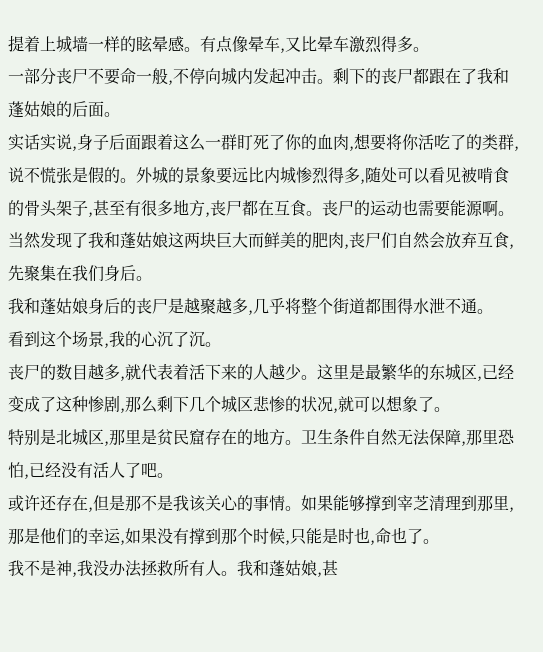提着上城墙一样的眩晕感。有点像晕车,又比晕车激烈得多。
一部分丧尸不要命一般,不停向城内发起冲击。剩下的丧尸都跟在了我和蓬姑娘的后面。
实话实说,身子后面跟着这么一群盯死了你的血肉,想要将你活吃了的类群,说不慌张是假的。外城的景象要远比内城惨烈得多,随处可以看见被啃食的骨头架子,甚至有很多地方,丧尸都在互食。丧尸的运动也需要能源啊。当然发现了我和蓬姑娘这两块巨大而鲜美的肥肉,丧尸们自然会放弃互食,先聚集在我们身后。
我和蓬姑娘身后的丧尸是越聚越多,几乎将整个街道都围得水泄不通。
看到这个场景,我的心沉了沉。
丧尸的数目越多,就代表着活下来的人越少。这里是最繁华的东城区,已经变成了这种惨剧,那么剩下几个城区悲惨的状况,就可以想象了。
特别是北城区,那里是贫民窟存在的地方。卫生条件自然无法保障,那里恐怕,已经没有活人了吧。
或许还存在,但是那不是我该关心的事情。如果能够撑到宰芝清理到那里,那是他们的幸运,如果没有撑到那个时候,只能是时也,命也了。
我不是神,我没办法拯救所有人。我和蓬姑娘,甚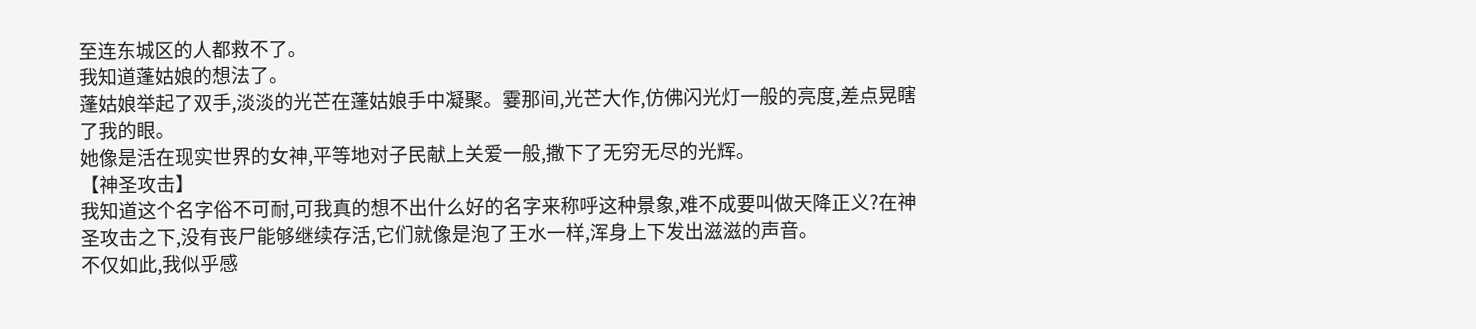至连东城区的人都救不了。
我知道蓬姑娘的想法了。
蓬姑娘举起了双手,淡淡的光芒在蓬姑娘手中凝聚。霎那间,光芒大作,仿佛闪光灯一般的亮度,差点晃瞎了我的眼。
她像是活在现实世界的女神,平等地对子民献上关爱一般,撒下了无穷无尽的光辉。
【神圣攻击】
我知道这个名字俗不可耐,可我真的想不出什么好的名字来称呼这种景象,难不成要叫做天降正义?在神圣攻击之下,没有丧尸能够继续存活,它们就像是泡了王水一样,浑身上下发出滋滋的声音。
不仅如此,我似乎感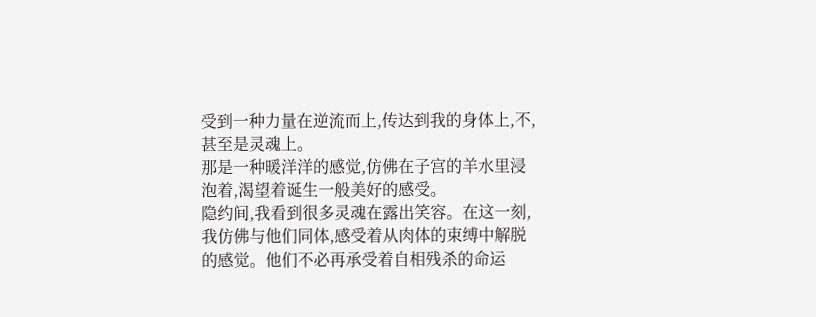受到一种力量在逆流而上,传达到我的身体上,不,甚至是灵魂上。
那是一种暖洋洋的感觉,仿佛在子宫的羊水里浸泡着,渴望着诞生一般美好的感受。
隐约间,我看到很多灵魂在露出笑容。在这一刻,我仿佛与他们同体,感受着从肉体的束缚中解脱的感觉。他们不必再承受着自相残杀的命运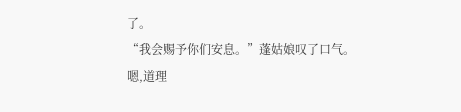了。
“我会赐予你们安息。”蓬姑娘叹了口气。
嗯,道理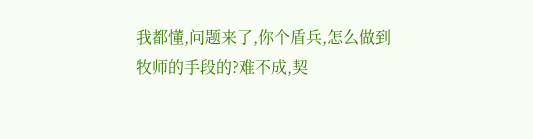我都懂,问题来了,你个盾兵,怎么做到牧师的手段的?难不成,契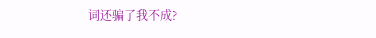词还骗了我不成?